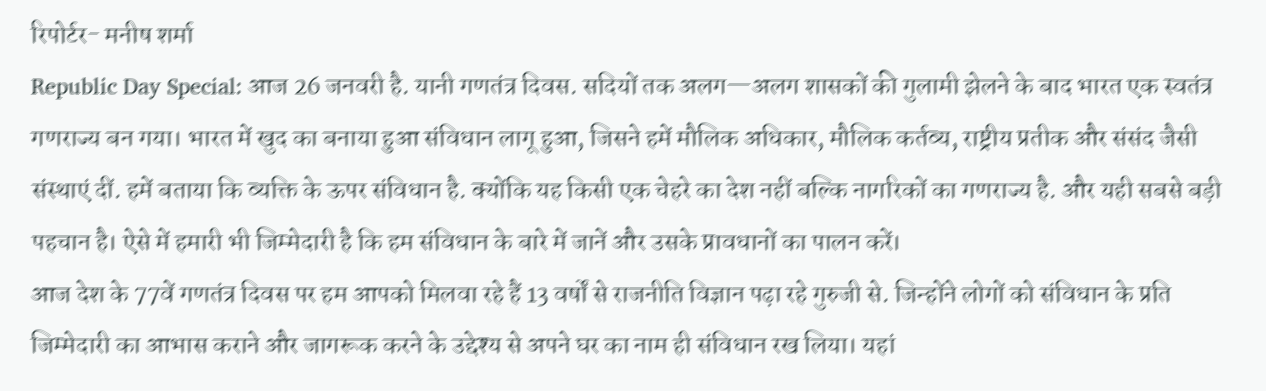रिपोर्टर- मनीष शर्मा
Republic Day Special: आज 26 जनवरी है. यानी गणतंत्र दिवस. सदियों तक अलग—अलग शासकों की गुलामी झेलने के बाद भारत एक स्वतंत्र गणराज्य बन गया। भारत में खुद का बनाया हुआ संविधान लागू हुआ, जिसने हमें मौलिक अधिकार, मौलिक कर्तव्य, राष्ट्रीय प्रतीक और संसंद जैसी संस्थाएं दीं. हमें बताया कि व्यक्ति के ऊपर संविधान है. क्योंकि यह किसी एक चेहरे का देश नहीं बल्कि नागरिकों का गणराज्य है. और यही सबसे बड़ी पहचान है। ऐसे में हमारी भी जिम्मेदारी है कि हम संविधान के बारे में जानें और उसके प्रावधानों का पालन करें।
आज देश के 77वें गणतंत्र दिवस पर हम आपको मिलवा रहे हैं 13 वर्षों से राजनीति विज्ञान पढ़ा रहे गुरुजी से. जिन्होंने लोगों को संविधान के प्रति जिम्मेदारी का आभास कराने और जागरूक करने के उद्देश्य से अपने घर का नाम ही संविधान रख लिया। यहां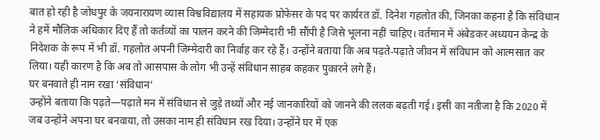बात हो रही है जोधपुर के जयनारायण व्यास विश्वविद्यालय में सहायक प्रोफेसर के पद पर कार्यरत डॉ. दिनेश गहलोत की, जिनका कहना है कि संविधान ने हमें मौलिक अधिकार दिए हैं तो कर्तव्यों का पालन करने की जिम्मेदारी भी सौंपी है जिसे भूलना नहीं चाहिए। वर्तमान में अंबेडकर अध्ययन केन्द्र के निदेशक के रूप में भी डॉ. गहलोत अपनी जिम्मेदारी का निर्वाह कर रहे हैं। उन्होंने बताया कि अब पढ़ते-पढ़ाते जीवन में संविधान को आत्मसात कर लिया। यही कारण है कि अब तो आसपास के लोग भी उन्हें संविधान साहब कहकर पुकारने लगे हैं।
घर बनवाते ही नाम रखा ‘संविधान’
उन्होंने बताया कि पढ़ते—पढ़ाते मन में संविधान से जुड़े तथ्यों और नई जानकारियों को जानने की ललक बढ़ती गई। इसी का नतीजा है कि 2020 में जब उन्होंने अपना घर बनवाया, तो उसका नाम ही संविधान रख दिया। उन्होंने घर में एक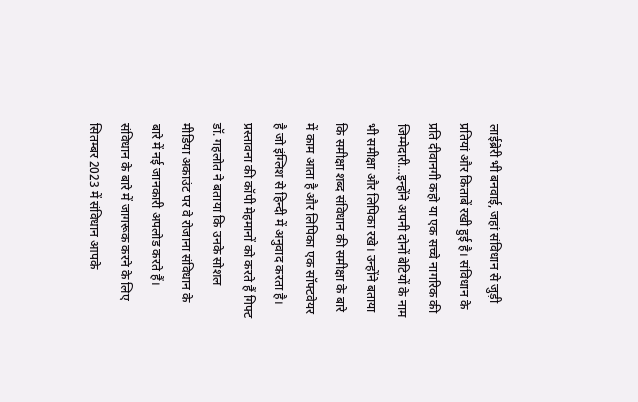लाईब्रेरी भी बनवाई, जहां संविधान से जुड़ी प्रतियां और किताबें रखी हुई है। संविधान के प्रति दीवानगी कहो या एक सच्चे नागरिक की जिम्मेदारी…इन्होंने अपनी दोनों बेटियों के नाम भी समीक्षा और लिपिका रखे। उन्होंने बताया कि समीक्षा शब्द संविधान की समीक्षा के बारे में काम आता है और लिपिका एक सॉफ्टवेयर है जो इंग्लिश से हिन्दी में अनुवाद करता है।
प्रस्तावना की कॉपी मेहमानों को करते हैं गिफ्ट
डॉ. गहलोत ने बताया कि उनके सोशल मीडिया अकाउंट पर वे रोजाना संविधान के बारे में नई जानकारी अपलोड करते हैं। संविधान के बारे में जागरूक करने के लिए सितम्बर 2023 में संविधान आपके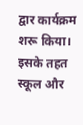द्वार कार्यक्रम शरू किया। इसके तहत स्कूल और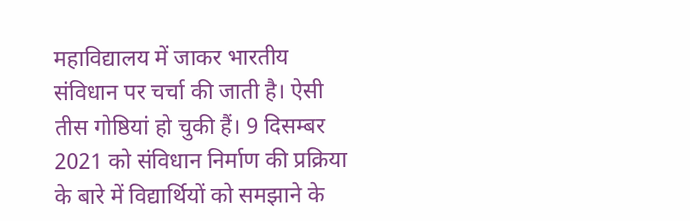महाविद्यालय में जाकर भारतीय संविधान पर चर्चा की जाती है। ऐसी तीस गोष्ठियां हो चुकी हैं। 9 दिसम्बर 2021 को संविधान निर्माण की प्रक्रिया के बारे में विद्यार्थियों को समझाने के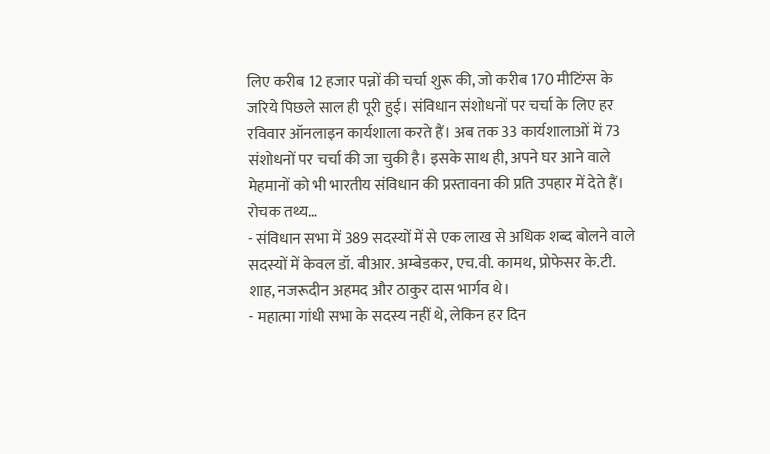लिए करीब 12 हजार पन्नों की चर्चा शुरू की, जो करीब 170 मीटिंग्स के जरिये पिछले साल ही पूरी हुई। संविधान संशोधनों पर चर्चा के लिए हर रविवार ऑनलाइन कार्यशाला करते हैं। अब तक 33 कार्यशालाओं में 73 संशोधनों पर चर्चा की जा चुकी है। इसके साथ ही, अपने घर आने वाले मेहमानों को भी भारतीय संविधान की प्रस्तावना की प्रति उपहार में देते हैं।
रोचक तथ्य…
- संविधान सभा में 389 सदस्यों में से एक लाख से अधिक शब्द बोलने वाले सदस्यों में केवल डॉ. बीआर. अम्बेडकर, एच.वी. कामथ, प्रोफेसर के.टी. शाह, नजरूदीन अहमद और ठाकुर दास भार्गव थे।
- महात्मा गांधी सभा के सदस्य नहीं थे, लेकिन हर दिन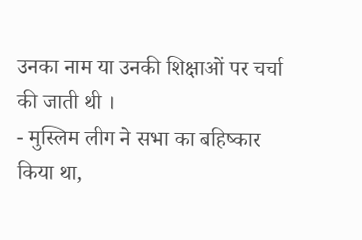उनका नाम या उनकी शिक्षाओं पर चर्चा की जाती थी ।
- मुस्लिम लीग ने सभा का बहिष्कार किया था,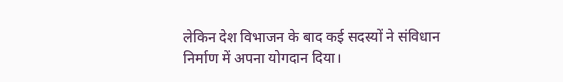लेकिन देश विभाजन के बाद कई सदस्यों ने संविधान निर्माण में अपना योगदान दिया।